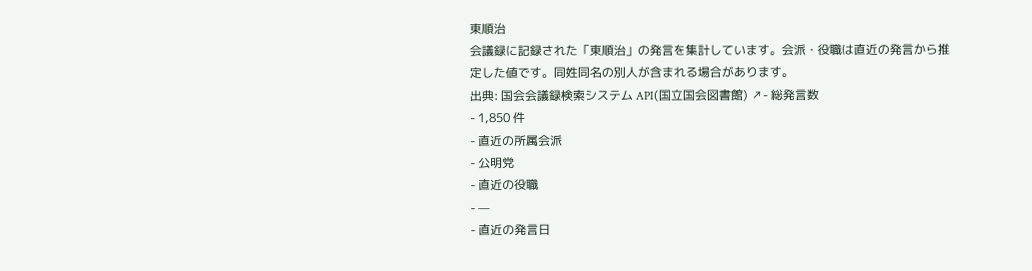東順治
会議録に記録された「東順治」の発言を集計しています。会派・役職は直近の発言から推定した値です。同姓同名の別人が含まれる場合があります。
出典: 国会会議録検索システム API(国立国会図書館) ↗- 総発言数
- 1,850 件
- 直近の所属会派
- 公明党
- 直近の役職
- —
- 直近の発言日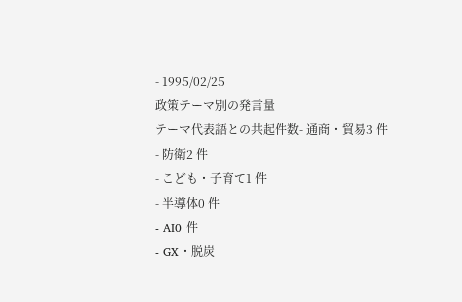- 1995/02/25
政策テーマ別の発言量
テーマ代表語との共起件数- 通商・貿易3 件
- 防衛2 件
- こども・子育て1 件
- 半導体0 件
- AI0 件
- GX・脱炭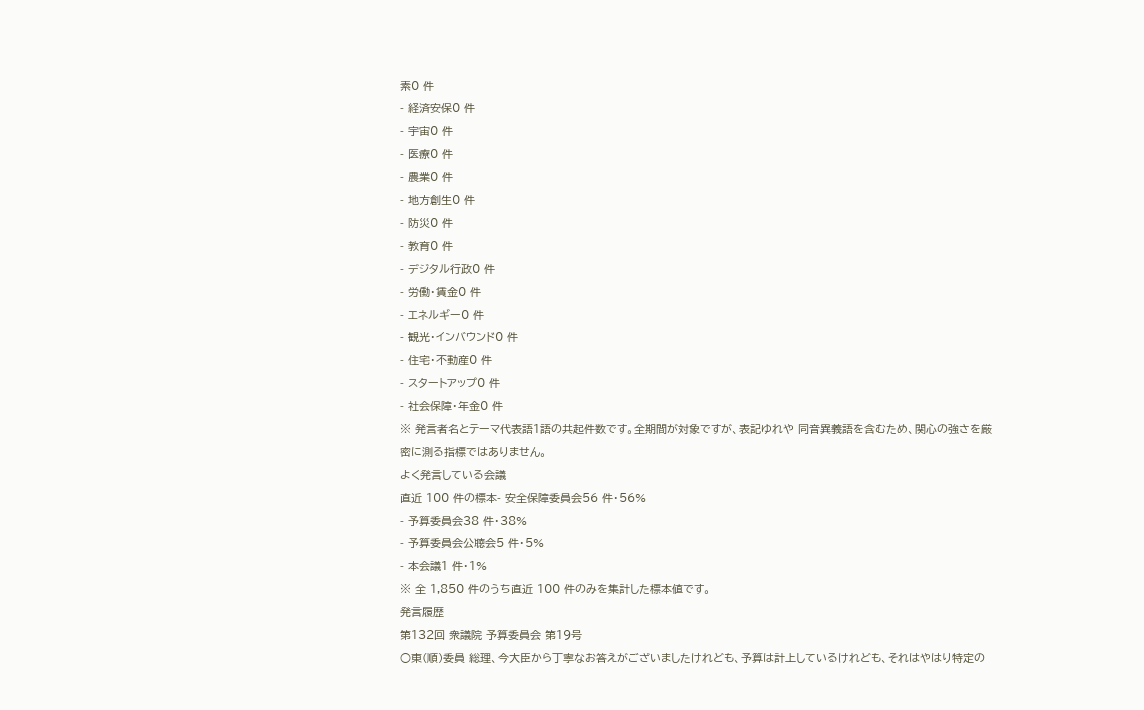素0 件
- 経済安保0 件
- 宇宙0 件
- 医療0 件
- 農業0 件
- 地方創生0 件
- 防災0 件
- 教育0 件
- デジタル行政0 件
- 労働・賃金0 件
- エネルギー0 件
- 観光・インバウンド0 件
- 住宅・不動産0 件
- スタートアップ0 件
- 社会保障・年金0 件
※ 発言者名とテーマ代表語1語の共起件数です。全期間が対象ですが、表記ゆれや 同音異義語を含むため、関心の強さを厳密に測る指標ではありません。
よく発言している会議
直近 100 件の標本- 安全保障委員会56 件・56%
- 予算委員会38 件・38%
- 予算委員会公聴会5 件・5%
- 本会議1 件・1%
※ 全 1,850 件のうち直近 100 件のみを集計した標本値です。
発言履歴
第132回 衆議院 予算委員会 第19号
○東(順)委員 総理、今大臣から丁寧なお答えがございましたけれども、予算は計上しているけれども、それはやはり特定の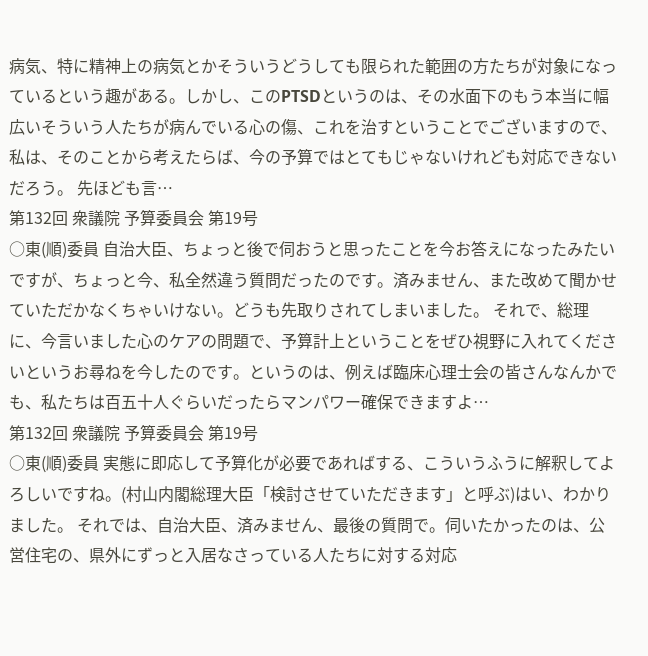病気、特に精神上の病気とかそういうどうしても限られた範囲の方たちが対象になっているという趣がある。しかし、このPTSDというのは、その水面下のもう本当に幅広いそういう人たちが病んでいる心の傷、これを治すということでございますので、私は、そのことから考えたらば、今の予算ではとてもじゃないけれども対応できないだろう。 先ほども言…
第132回 衆議院 予算委員会 第19号
○東(順)委員 自治大臣、ちょっと後で伺おうと思ったことを今お答えになったみたいですが、ちょっと今、私全然違う質問だったのです。済みません、また改めて聞かせていただかなくちゃいけない。どうも先取りされてしまいました。 それで、総理に、今言いました心のケアの問題で、予算計上ということをぜひ視野に入れてくださいというお尋ねを今したのです。というのは、例えば臨床心理士会の皆さんなんかでも、私たちは百五十人ぐらいだったらマンパワー確保できますよ…
第132回 衆議院 予算委員会 第19号
○東(順)委員 実態に即応して予算化が必要であればする、こういうふうに解釈してよろしいですね。(村山内閣総理大臣「検討させていただきます」と呼ぶ)はい、わかりました。 それでは、自治大臣、済みません、最後の質問で。伺いたかったのは、公営住宅の、県外にずっと入居なさっている人たちに対する対応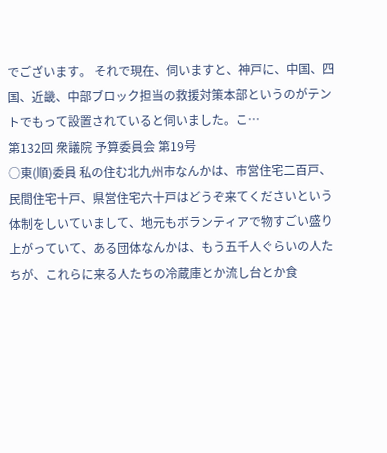でございます。 それで現在、伺いますと、神戸に、中国、四国、近畿、中部ブロック担当の救援対策本部というのがテントでもって設置されていると伺いました。こ…
第132回 衆議院 予算委員会 第19号
○東(順)委員 私の住む北九州市なんかは、市営住宅二百戸、民間住宅十戸、県営住宅六十戸はどうぞ来てくださいという体制をしいていまして、地元もボランティアで物すごい盛り上がっていて、ある団体なんかは、もう五千人ぐらいの人たちが、これらに来る人たちの冷蔵庫とか流し台とか食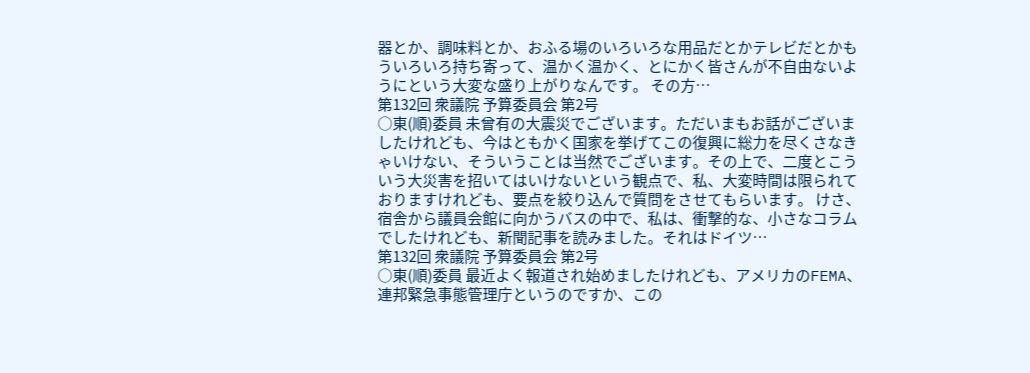器とか、調味料とか、おふる場のいろいろな用品だとかテレビだとかもういろいろ持ち寄って、温かく温かく、とにかく皆さんが不自由ないようにという大変な盛り上がりなんです。 その方…
第132回 衆議院 予算委員会 第2号
○東(順)委員 未曾有の大震災でございます。ただいまもお話がございましたけれども、今はともかく国家を挙げてこの復興に総力を尽くさなきゃいけない、そういうことは当然でございます。その上で、二度とこういう大災害を招いてはいけないという観点で、私、大変時間は限られておりますけれども、要点を絞り込んで質問をさせてもらいます。 けさ、宿舎から議員会館に向かうバスの中で、私は、衝撃的な、小さなコラムでしたけれども、新聞記事を読みました。それはドイツ…
第132回 衆議院 予算委員会 第2号
○東(順)委員 最近よく報道され始めましたけれども、アメリカのFEMA、連邦緊急事態管理庁というのですか、この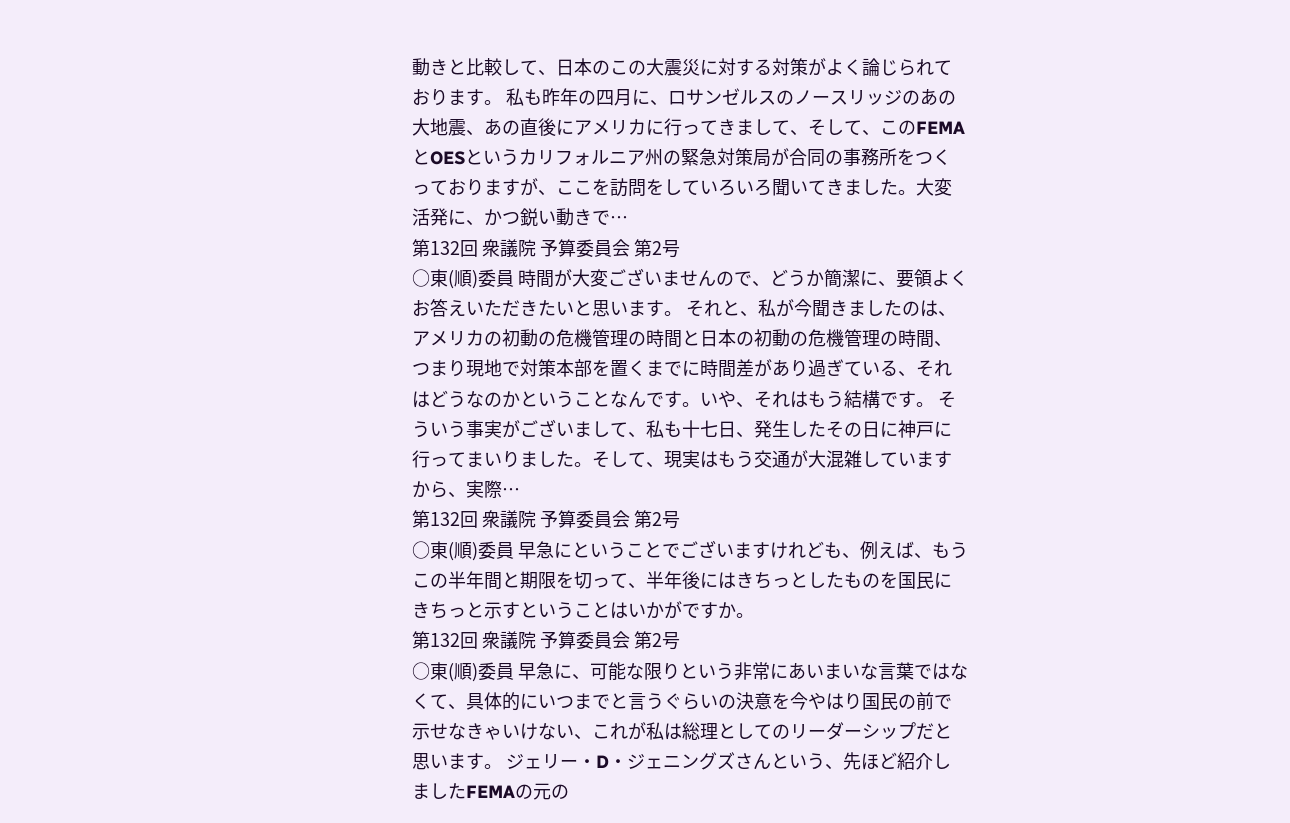動きと比較して、日本のこの大震災に対する対策がよく論じられております。 私も昨年の四月に、ロサンゼルスのノースリッジのあの大地震、あの直後にアメリカに行ってきまして、そして、このFEMAとOESというカリフォルニア州の緊急対策局が合同の事務所をつくっておりますが、ここを訪問をしていろいろ聞いてきました。大変活発に、かつ鋭い動きで…
第132回 衆議院 予算委員会 第2号
○東(順)委員 時間が大変ございませんので、どうか簡潔に、要領よくお答えいただきたいと思います。 それと、私が今聞きましたのは、アメリカの初動の危機管理の時間と日本の初動の危機管理の時間、つまり現地で対策本部を置くまでに時間差があり過ぎている、それはどうなのかということなんです。いや、それはもう結構です。 そういう事実がございまして、私も十七日、発生したその日に神戸に行ってまいりました。そして、現実はもう交通が大混雑していますから、実際…
第132回 衆議院 予算委員会 第2号
○東(順)委員 早急にということでございますけれども、例えば、もうこの半年間と期限を切って、半年後にはきちっとしたものを国民にきちっと示すということはいかがですか。
第132回 衆議院 予算委員会 第2号
○東(順)委員 早急に、可能な限りという非常にあいまいな言葉ではなくて、具体的にいつまでと言うぐらいの決意を今やはり国民の前で示せなきゃいけない、これが私は総理としてのリーダーシップだと思います。 ジェリー・D・ジェニングズさんという、先ほど紹介しましたFEMAの元の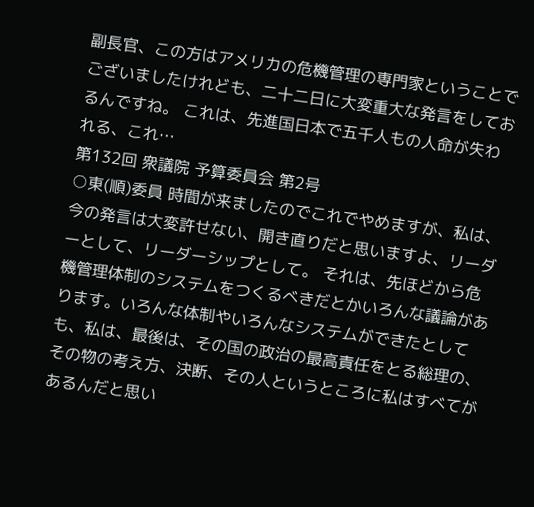副長官、この方はアメリカの危機管理の専門家ということでございましたけれども、二十二日に大変重大な発言をしておるんですね。 これは、先進国日本で五千人もの人命が失われる、これ…
第132回 衆議院 予算委員会 第2号
○東(順)委員 時間が来ましたのでこれでやめますが、私は、今の発言は大変許せない、開き直りだと思いますよ、リーダーとして、リーダーシップとして。 それは、先ほどから危機管理体制のシステムをつくるべきだとかいろんな議論があります。いろんな体制やいろんなシステムができたとしても、私は、最後は、その国の政治の最高責任をとる総理の、その物の考え方、決断、その人というところに私はすべてがあるんだと思い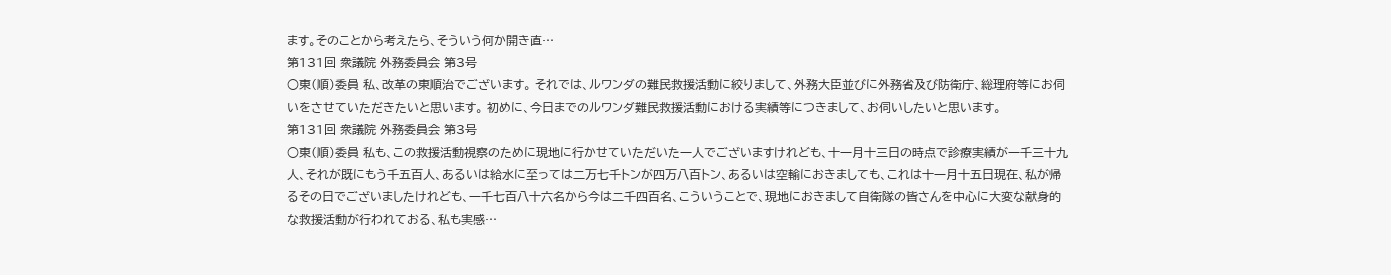ます。そのことから考えたら、そういう何か開き直…
第131回 衆議院 外務委員会 第3号
○東(順)委員 私、改革の東順治でございます。 それでは、ルワンダの難民救援活動に絞りまして、外務大臣並びに外務省及び防衛庁、総理府等にお伺いをさせていただきたいと思います。 初めに、今日までのルワンダ難民救援活動における実績等につきまして、お伺いしたいと思います。
第131回 衆議院 外務委員会 第3号
○東(順)委員 私も、この救援活動視察のために現地に行かせていただいた一人でございますけれども、十一月十三日の時点で診療実績が一千三十九人、それが既にもう千五百人、あるいは給水に至っては二万七千トンが四万八百トン、あるいは空輸におきましても、これは十一月十五日現在、私が帰るその日でございましたけれども、一千七百八十六名から今は二千四百名、こういうことで、現地におきまして自衛隊の皆さんを中心に大変な献身的な救援活動が行われておる、私も実感…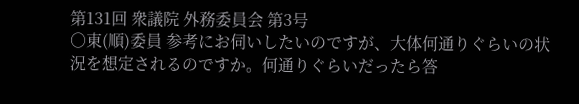第131回 衆議院 外務委員会 第3号
○東(順)委員 参考にお伺いしたいのですが、大体何通りぐらいの状況を想定されるのですか。何通りぐらいだったら答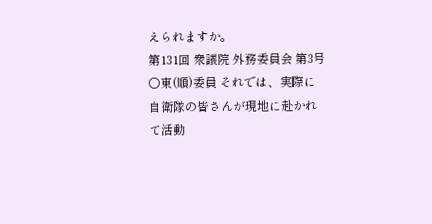えられますか。
第131回 衆議院 外務委員会 第3号
○東(順)委員 それでは、実際に自衛隊の皆さんが現地に赴かれて活動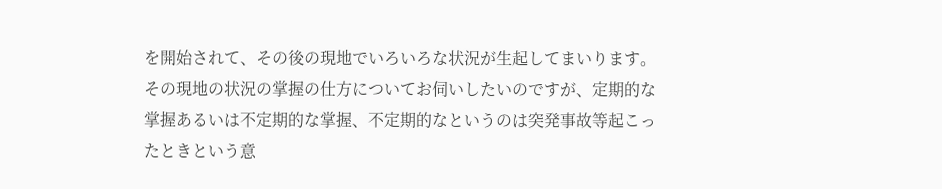を開始されて、その後の現地でいろいろな状況が生起してまいります。その現地の状況の掌握の仕方についてお伺いしたいのですが、定期的な掌握あるいは不定期的な掌握、不定期的なというのは突発事故等起こったときという意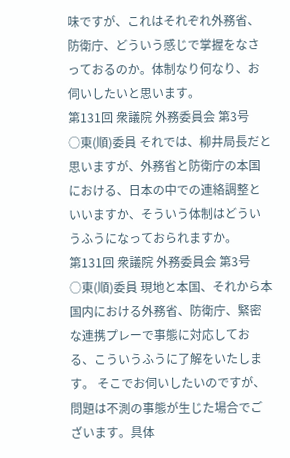味ですが、これはそれぞれ外務省、防衛庁、どういう感じで掌握をなさっておるのか。体制なり何なり、お伺いしたいと思います。
第131回 衆議院 外務委員会 第3号
○東(順)委員 それでは、柳井局長だと思いますが、外務省と防衛庁の本国における、日本の中での連絡調整といいますか、そういう体制はどういうふうになっておられますか。
第131回 衆議院 外務委員会 第3号
○東(順)委員 現地と本国、それから本国内における外務省、防衛庁、緊密な連携プレーで事態に対応しておる、こういうふうに了解をいたします。 そこでお伺いしたいのですが、問題は不測の事態が生じた場合でございます。具体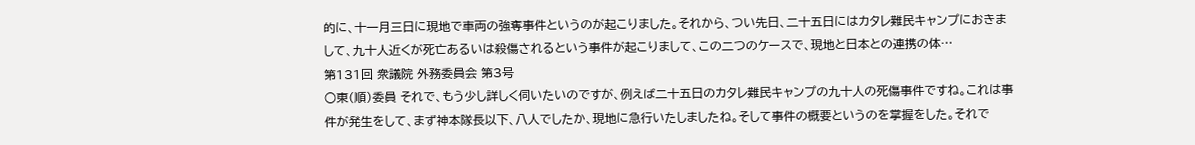的に、十一月三日に現地で車両の強奪事件というのが起こりました。それから、つい先日、二十五日にはカタレ難民キャンプにおきまして、九十人近くが死亡あるいは殺傷されるという事件が起こりまして、この二つのケースで、現地と日本との連携の体…
第131回 衆議院 外務委員会 第3号
○東(順)委員 それで、もう少し詳しく伺いたいのですが、例えば二十五日のカタレ難民キャンプの九十人の死傷事件ですね。これは事件が発生をして、まず神本隊長以下、八人でしたか、現地に急行いたしましたね。そして事件の概要というのを掌握をした。それで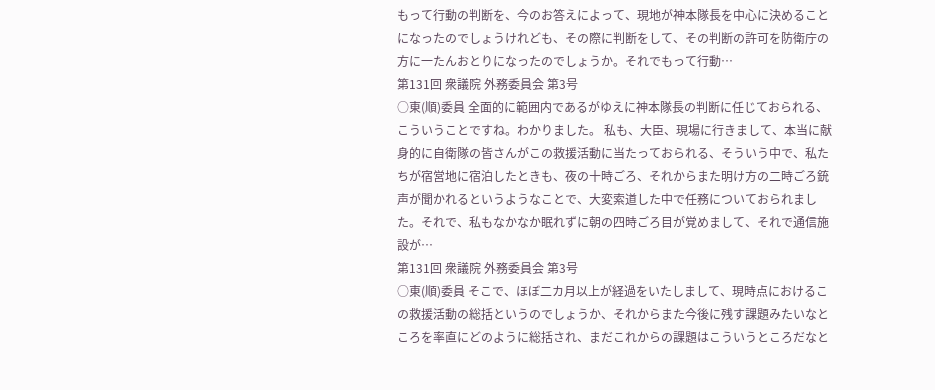もって行動の判断を、今のお答えによって、現地が神本隊長を中心に決めることになったのでしょうけれども、その際に判断をして、その判断の許可を防衛庁の方に一たんおとりになったのでしょうか。それでもって行動…
第131回 衆議院 外務委員会 第3号
○東(順)委員 全面的に範囲内であるがゆえに神本隊長の判断に任じておられる、こういうことですね。わかりました。 私も、大臣、現場に行きまして、本当に献身的に自衛隊の皆さんがこの救援活動に当たっておられる、そういう中で、私たちが宿営地に宿泊したときも、夜の十時ごろ、それからまた明け方の二時ごろ銃声が聞かれるというようなことで、大変索道した中で任務についておられました。それで、私もなかなか眠れずに朝の四時ごろ目が覚めまして、それで通信施設が…
第131回 衆議院 外務委員会 第3号
○東(順)委員 そこで、ほぼ二カ月以上が経過をいたしまして、現時点におけるこの救援活動の総括というのでしょうか、それからまた今後に残す課題みたいなところを率直にどのように総括され、まだこれからの課題はこういうところだなと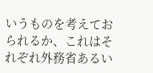いうものを考えておられるか、これはそれぞれ外務省あるい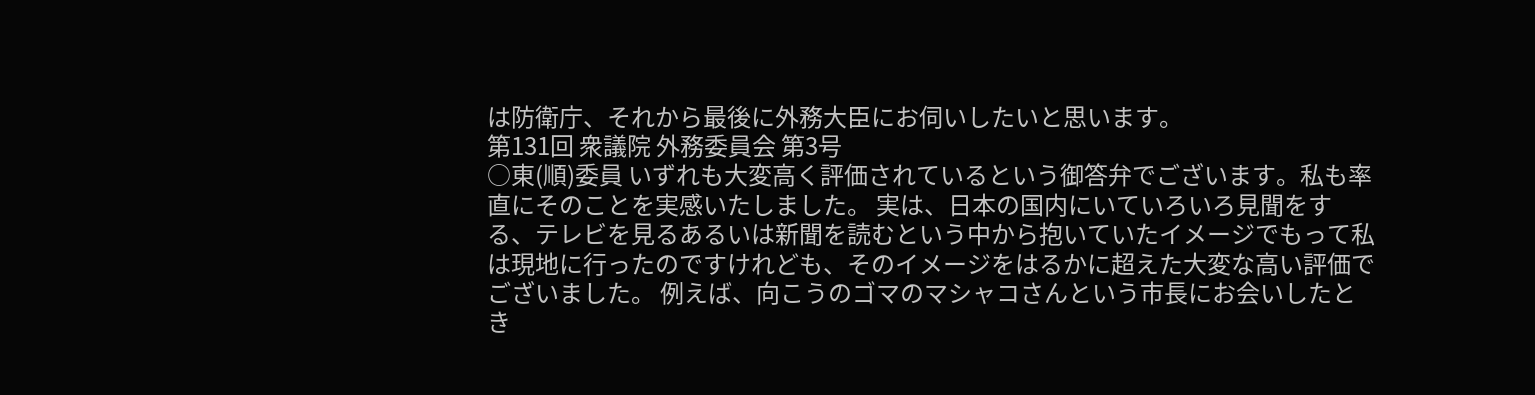は防衛庁、それから最後に外務大臣にお伺いしたいと思います。
第131回 衆議院 外務委員会 第3号
○東(順)委員 いずれも大変高く評価されているという御答弁でございます。私も率直にそのことを実感いたしました。 実は、日本の国内にいていろいろ見聞をする、テレビを見るあるいは新聞を読むという中から抱いていたイメージでもって私は現地に行ったのですけれども、そのイメージをはるかに超えた大変な高い評価でございました。 例えば、向こうのゴマのマシャコさんという市長にお会いしたとき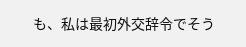も、私は最初外交辞令でそう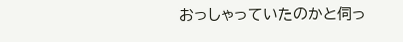おっしゃっていたのかと伺っ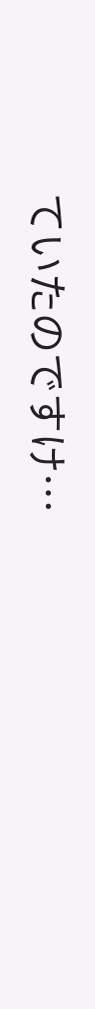ていたのですけ…